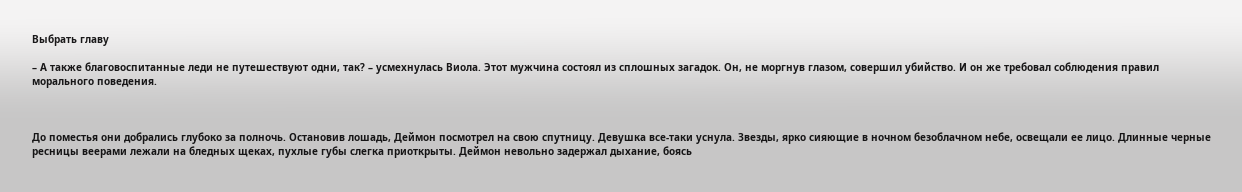Выбрать главу

– А также благовоспитанные леди не путешествуют одни, так? – усмехнулась Виола. Этот мужчина состоял из сплошных загадок. Он, не моргнув глазом, совершил убийство. И он же требовал соблюдения правил морального поведения.



До поместья они добрались глубоко за полночь. Остановив лошадь, Деймон посмотрел на свою спутницу. Девушка все-таки уснула. Звезды, ярко сияющие в ночном безоблачном небе, освещали ее лицо. Длинные черные ресницы веерами лежали на бледных щеках, пухлые губы слегка приоткрыты. Деймон невольно задержал дыхание, боясь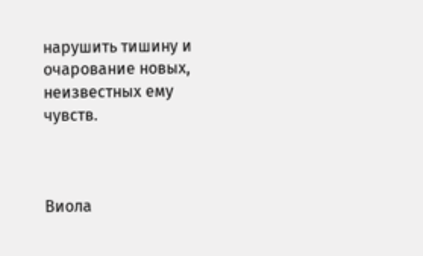нарушить тишину и очарование новых, неизвестных ему чувств.



Виола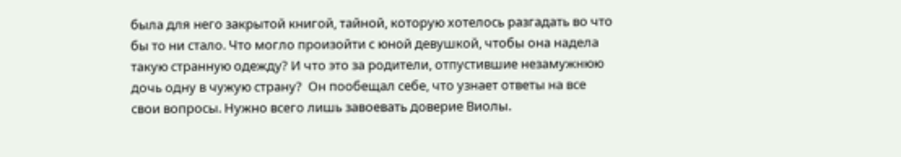была для него закрытой книгой, тайной, которую хотелось разгадать во что бы то ни стало. Что могло произойти с юной девушкой, чтобы она надела такую странную одежду? И что это за родители, отпустившие незамужнюю дочь одну в чужую страну?  Он пообещал себе, что узнает ответы на все свои вопросы. Нужно всего лишь завоевать доверие Виолы.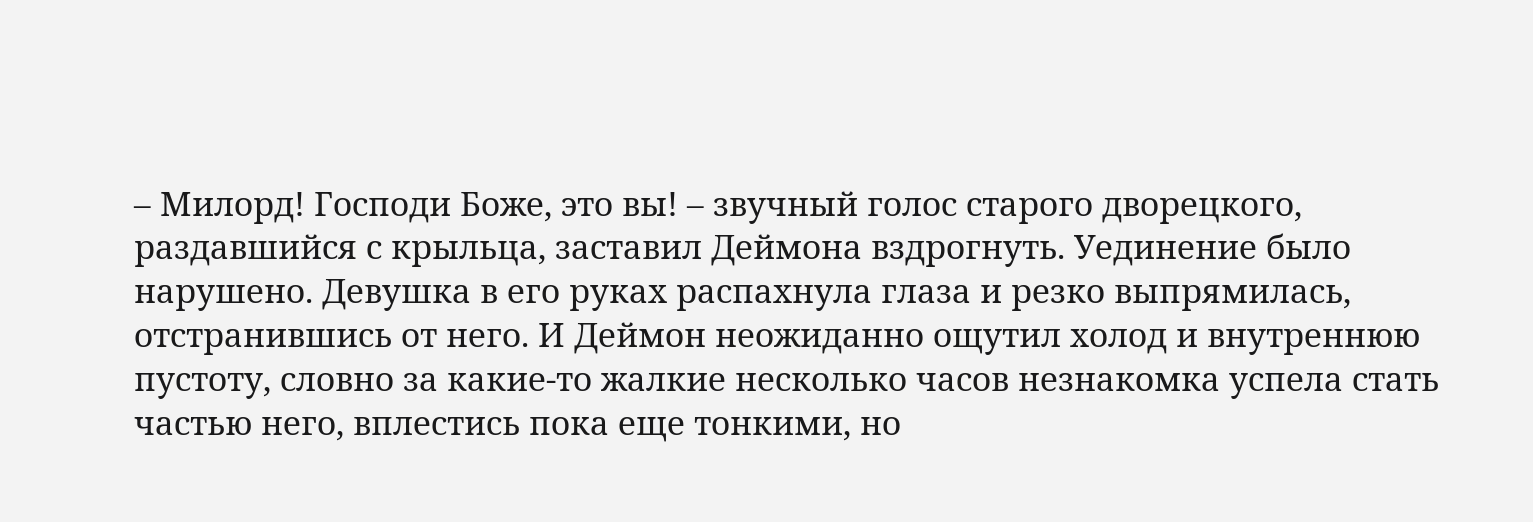– Милорд! Господи Боже, это вы! – звучный голос старого дворецкого, раздавшийся с крыльца, заставил Деймона вздрогнуть. Уединение было нарушено. Девушка в его руках распахнула глаза и резко выпрямилась, отстранившись от него. И Деймон неожиданно ощутил холод и внутреннюю пустоту, словно за какие-то жалкие несколько часов незнакомка успела стать частью него, вплестись пока еще тонкими, но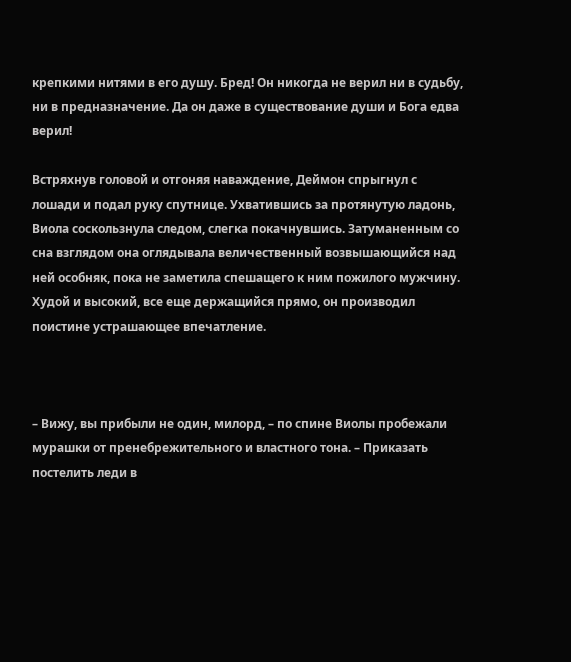крепкими нитями в его душу. Бред! Он никогда не верил ни в судьбу, ни в предназначение. Да он даже в существование души и Бога едва верил!

Встряхнув головой и отгоняя наваждение, Деймон спрыгнул с лошади и подал руку спутнице. Ухватившись за протянутую ладонь, Виола соскользнула следом, слегка покачнувшись. Затуманенным со сна взглядом она оглядывала величественный возвышающийся над ней особняк, пока не заметила спешащего к ним пожилого мужчину. Худой и высокий, все еще держащийся прямо, он производил поистине устрашающее впечатление.



– Вижу, вы прибыли не один, милорд, – по спине Виолы пробежали мурашки от пренебрежительного и властного тона. – Приказать постелить леди в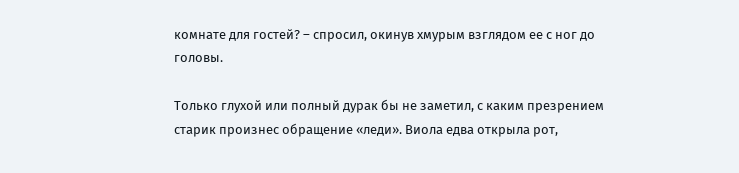комнате для гостей? – спросил, окинув хмурым взглядом ее с ног до головы.

Только глухой или полный дурак бы не заметил, с каким презрением старик произнес обращение «леди». Виола едва открыла рот,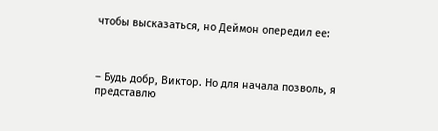чтобы высказаться, но Деймон опередил ее:



– Будь добр, Виктор. Но для начала позволь, я представлю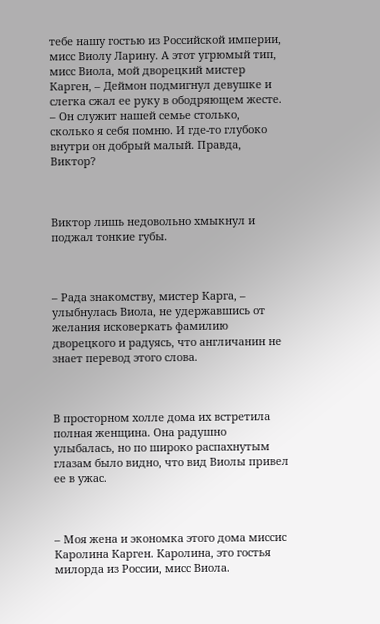тебе нашу гостью из Российской империи, мисс Виолу Ларину. А этот угрюмый тип, мисс Виола, мой дворецкий мистер Карген, – Деймон подмигнул девушке и слегка сжал ее руку в ободряющем жесте. – Он служит нашей семье столько, сколько я себя помню. И где-то глубоко внутри он добрый малый. Правда, Виктор?



Виктор лишь недовольно хмыкнул и поджал тонкие губы.



– Рада знакомству, мистер Карга, – улыбнулась Виола, не удержавшись от желания исковеркать фамилию дворецкого и радуясь, что англичанин не знает перевод этого слова.



В просторном холле дома их встретила полная женщина. Она радушно улыбалась, но по широко распахнутым глазам было видно, что вид Виолы привел ее в ужас.



– Моя жена и экономка этого дома миссис Каролина Карген. Каролина, это гостья милорда из России, мисс Виола.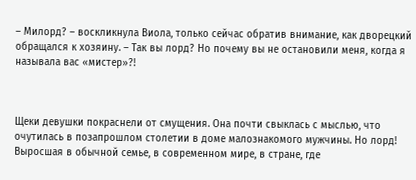– Милорд? – воскликнула Виола, только сейчас обратив внимание, как дворецкий обращался к хозяину. – Так вы лорд? Но почему вы не остановили меня, когда я называла вас «мистер»?!



Щеки девушки покраснели от смущения. Она почти свыклась с мыслью, что очутилась в позапрошлом столетии в доме малознакомого мужчины. Но лорд! Выросшая в обычной семье, в современном мире, в стране, где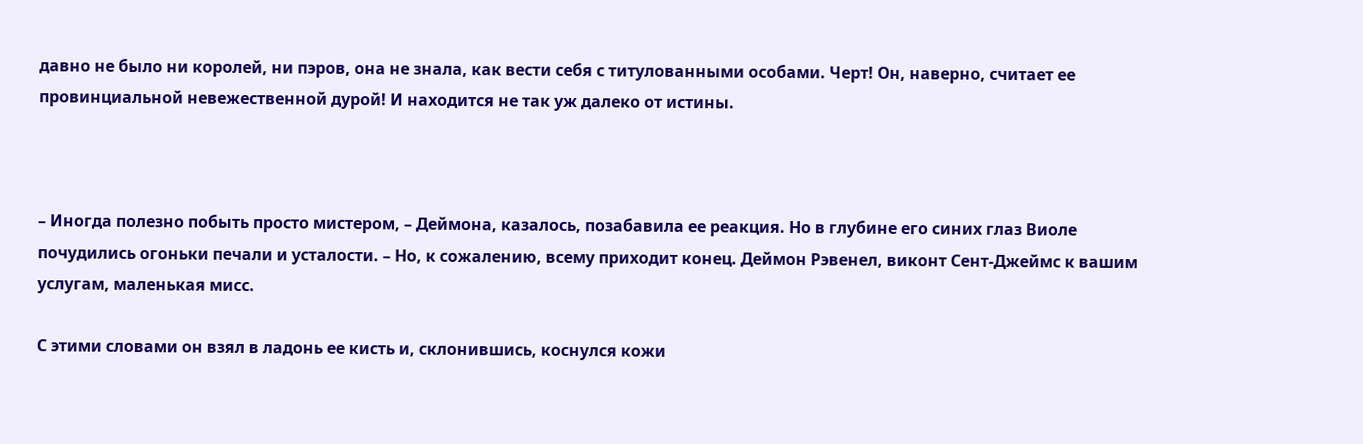давно не было ни королей, ни пэров, она не знала, как вести себя с титулованными особами. Черт! Он, наверно, считает ее провинциальной невежественной дурой! И находится не так уж далеко от истины.



– Иногда полезно побыть просто мистером, – Деймона, казалось, позабавила ее реакция. Но в глубине его синих глаз Виоле почудились огоньки печали и усталости. – Но, к сожалению, всему приходит конец. Деймон Рэвенел, виконт Сент-Джеймс к вашим услугам, маленькая мисс.

С этими словами он взял в ладонь ее кисть и, склонившись, коснулся кожи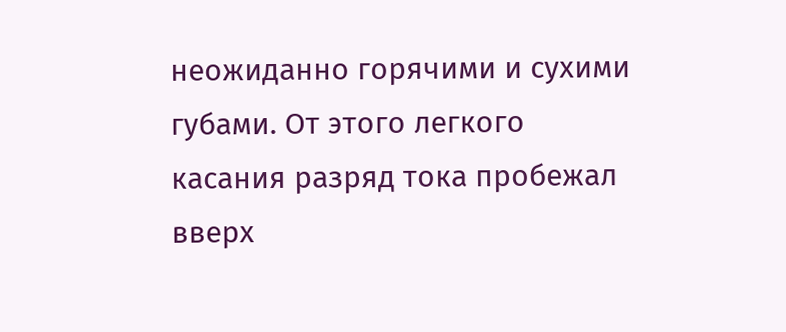неожиданно горячими и сухими губами. От этого легкого касания разряд тока пробежал вверх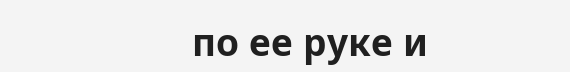по ее руке и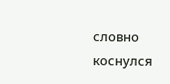словно коснулся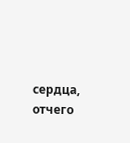сердца, отчего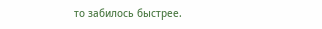то забилось быстрее.